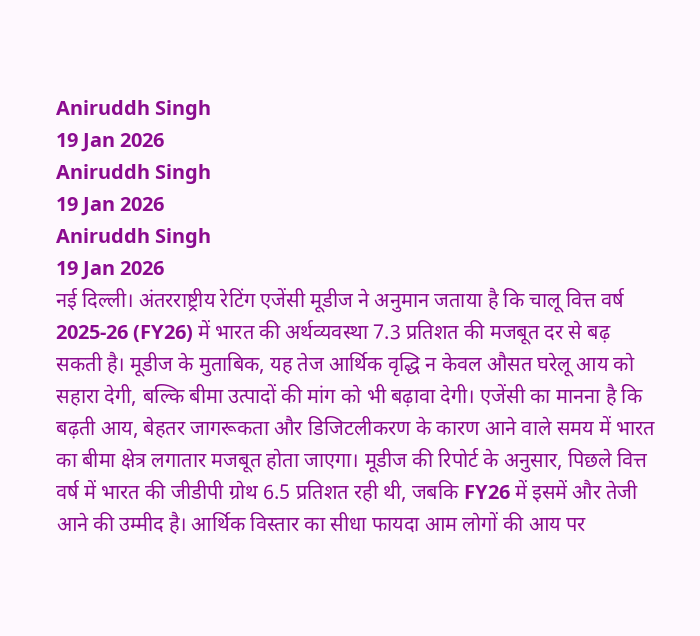Aniruddh Singh
19 Jan 2026
Aniruddh Singh
19 Jan 2026
Aniruddh Singh
19 Jan 2026
नई दिल्ली। अंतरराष्ट्रीय रेटिंग एजेंसी मूडीज ने अनुमान जताया है कि चालू वित्त वर्ष 2025-26 (FY26) में भारत की अर्थव्यवस्था 7.3 प्रतिशत की मजबूत दर से बढ़ सकती है। मूडीज के मुताबिक, यह तेज आर्थिक वृद्धि न केवल औसत घरेलू आय को सहारा देगी, बल्कि बीमा उत्पादों की मांग को भी बढ़ावा देगी। एजेंसी का मानना है कि बढ़ती आय, बेहतर जागरूकता और डिजिटलीकरण के कारण आने वाले समय में भारत का बीमा क्षेत्र लगातार मजबूत होता जाएगा। मूडीज की रिपोर्ट के अनुसार, पिछले वित्त वर्ष में भारत की जीडीपी ग्रोथ 6.5 प्रतिशत रही थी, जबकि FY26 में इसमें और तेजी आने की उम्मीद है। आर्थिक विस्तार का सीधा फायदा आम लोगों की आय पर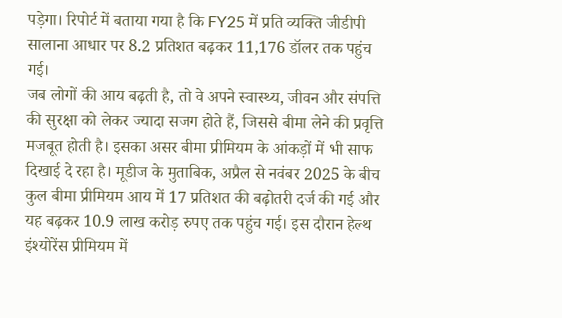पड़ेगा। रिपोर्ट में बताया गया है कि FY25 में प्रति व्यक्ति जीडीपी सालाना आधार पर 8.2 प्रतिशत बढ़कर 11,176 डॉलर तक पहुंच गई।
जब लोगों की आय बढ़ती है, तो वे अपने स्वास्थ्य, जीवन और संपत्ति की सुरक्षा को लेकर ज्यादा सजग होते हैं, जिससे बीमा लेने की प्रवृत्ति मजबूत होती है। इसका असर बीमा प्रीमियम के आंकड़ों में भी साफ दिखाई दे रहा है। मूडीज के मुताबिक, अप्रैल से नवंबर 2025 के बीच कुल बीमा प्रीमियम आय में 17 प्रतिशत की बढ़ोतरी दर्ज की गई और यह बढ़कर 10.9 लाख करोड़ रुपए तक पहुंच गई। इस दौरान हेल्थ इंश्योरेंस प्रीमियम में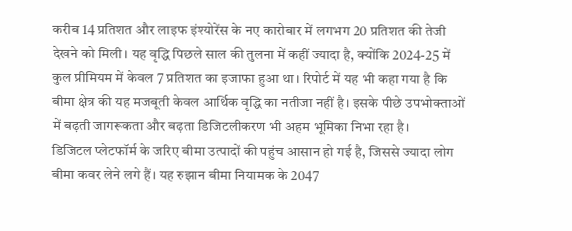करीब 14 प्रतिशत और लाइफ इंश्योरेंस के नए कारोबार में लगभग 20 प्रतिशत की तेजी देखने को मिली। यह वृद्धि पिछले साल की तुलना में कहीं ज्यादा है, क्योंकि 2024-25 में कुल प्रीमियम में केवल 7 प्रतिशत का इजाफा हुआ था। रिपोर्ट में यह भी कहा गया है कि बीमा क्षेत्र की यह मजबूती केवल आर्थिक वृद्धि का नतीजा नहीं है। इसके पीछे उपभोक्ताओं में बढ़ती जागरूकता और बढ़ता डिजिटलीकरण भी अहम भूमिका निभा रहा है।
डिजिटल प्लेटफॉर्म के जरिए बीमा उत्पादों की पहुंच आसान हो गई है, जिससे ज्यादा लोग बीमा कवर लेने लगे हैं। यह रुझान बीमा नियामक के 2047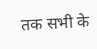तक सभी के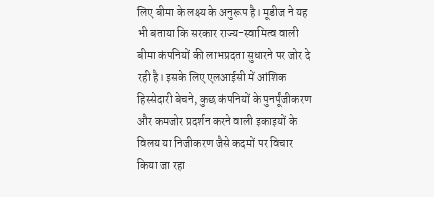लिए बीमा के लक्ष्य के अनुरूप है। मूडीज ने यह भी बताया कि सरकार राज्य-स्वामित्व वाली बीमा कंपनियों की लाभप्रदता सुधारने पर जोर दे रही है। इसके लिए एलआईसी में आंशिक हिस्सेदारी बेचने, कुछ कंपनियों के पुनर्पूंजीकरण और कमजोर प्रदर्शन करने वाली इकाइयों के विलय या निजीकरण जैसे कदमों पर विचार किया जा रहा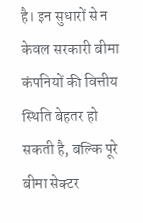है। इन सुधारों से न केवल सरकारी बीमा कंपनियों की वित्तीय स्थिति बेहतर हो सकती है, बल्कि पूरे बीमा सेक्टर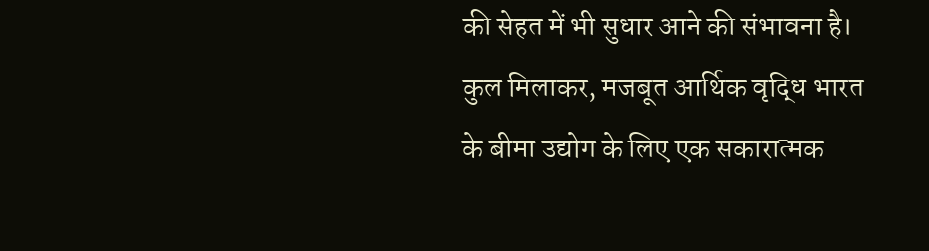की सेहत में भी सुधार आने की संभावना है। कुल मिलाकर, मजबूत आर्थिक वृद्धि भारत के बीमा उद्योग के लिए एक सकारात्मक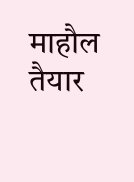माहौल तैयार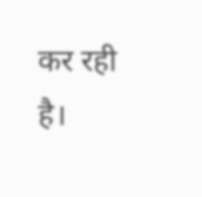कर रही है।